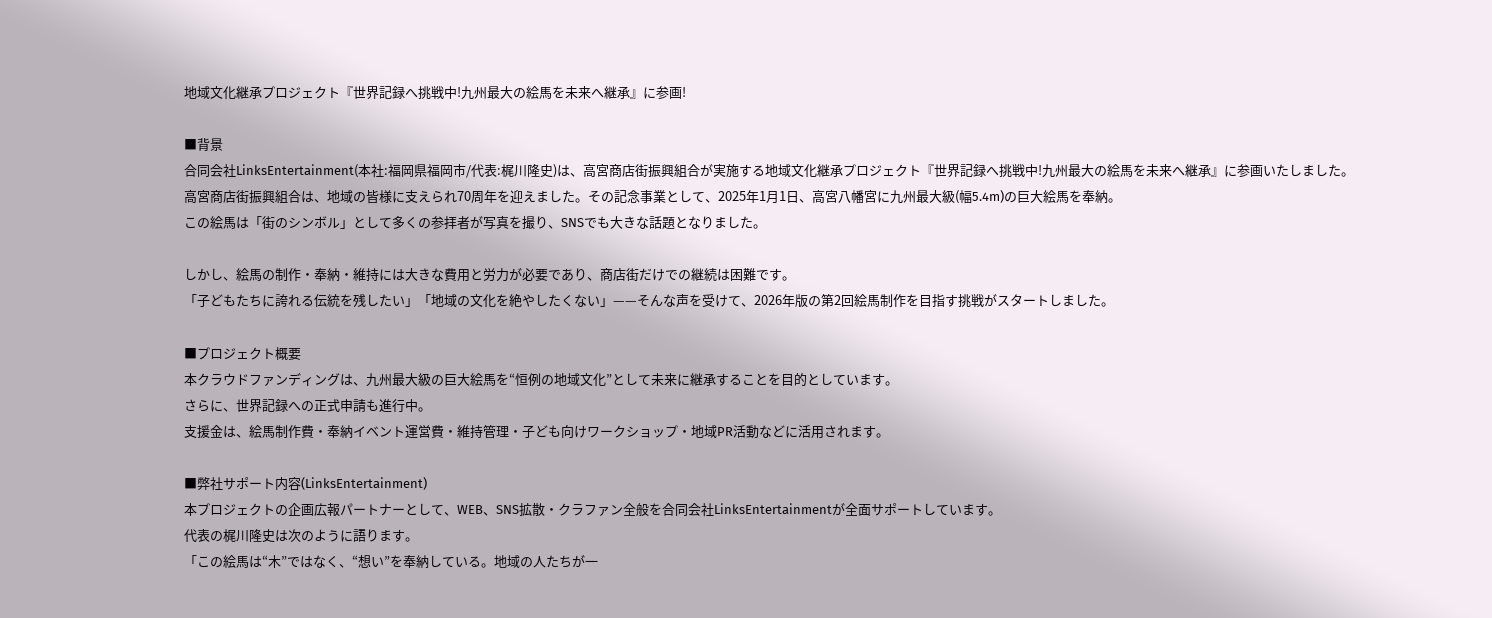地域文化継承プロジェクト『世界記録へ挑戦中!九州最大の絵馬を未来へ継承』に参画!

■背景
合同会社LinksEntertainment(本社:福岡県福岡市/代表:梶川隆史)は、高宮商店街振興組合が実施する地域文化継承プロジェクト『世界記録へ挑戦中!九州最大の絵馬を未来へ継承』に参画いたしました。
高宮商店街振興組合は、地域の皆様に支えられ70周年を迎えました。その記念事業として、2025年1月1日、高宮八幡宮に九州最大級(幅5.4m)の巨大絵馬を奉納。
この絵馬は「街のシンボル」として多くの参拝者が写真を撮り、SNSでも大きな話題となりました。

しかし、絵馬の制作・奉納・維持には大きな費用と労力が必要であり、商店街だけでの継続は困難です。
「子どもたちに誇れる伝統を残したい」「地域の文化を絶やしたくない」——そんな声を受けて、2026年版の第2回絵馬制作を目指す挑戦がスタートしました。

■プロジェクト概要
本クラウドファンディングは、九州最大級の巨大絵馬を“恒例の地域文化”として未来に継承することを目的としています。
さらに、世界記録への正式申請も進行中。
支援金は、絵馬制作費・奉納イベント運営費・維持管理・子ども向けワークショップ・地域PR活動などに活用されます。

■弊社サポート内容(LinksEntertainment)
本プロジェクトの企画広報パートナーとして、WEB、SNS拡散・クラファン全般を合同会社LinksEntertainmentが全面サポートしています。
代表の梶川隆史は次のように語ります。
「この絵馬は“木”ではなく、“想い”を奉納している。地域の人たちが一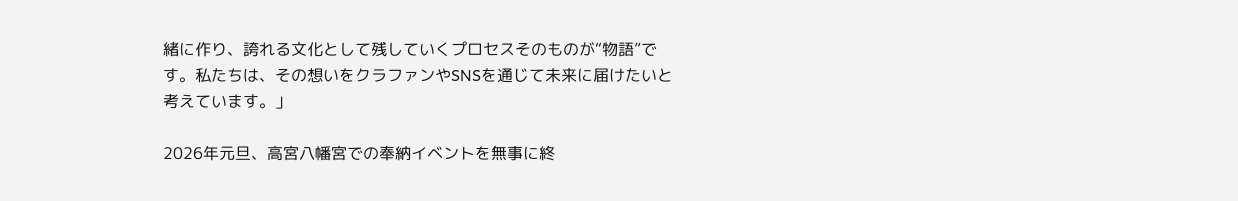緒に作り、誇れる文化として残していくプロセスそのものが“物語”です。私たちは、その想いをクラファンやSNSを通じて未来に届けたいと考えています。」

2026年元旦、高宮八幡宮での奉納イベントを無事に終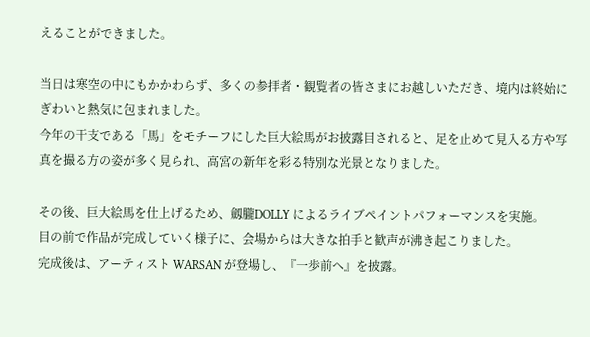えることができました。

当日は寒空の中にもかかわらず、多くの参拝者・観覧者の皆さまにお越しいただき、境内は終始にぎわいと熱気に包まれました。
今年の干支である「馬」をモチーフにした巨大絵馬がお披露目されると、足を止めて見入る方や写真を撮る方の姿が多く見られ、高宮の新年を彩る特別な光景となりました。

その後、巨大絵馬を仕上げるため、劔朧DOLLY によるライブペイントパフォーマンスを実施。
目の前で作品が完成していく様子に、会場からは大きな拍手と歓声が沸き起こりました。
完成後は、アーティスト WARSAN が登場し、『一歩前へ』を披露。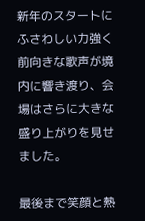新年のスタートにふさわしい力強く前向きな歌声が境内に響き渡り、会場はさらに大きな盛り上がりを見せました。

最後まで笑顔と熱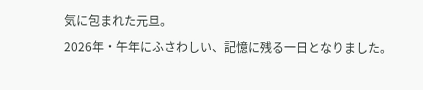気に包まれた元旦。
2026年・午年にふさわしい、記憶に残る一日となりました。